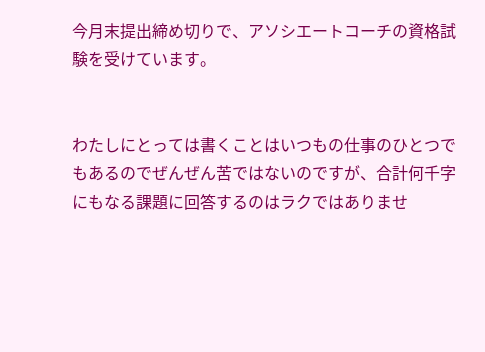今月末提出締め切りで、アソシエートコーチの資格試験を受けています。


わたしにとっては書くことはいつもの仕事のひとつでもあるのでぜんぜん苦ではないのですが、合計何千字にもなる課題に回答するのはラクではありませ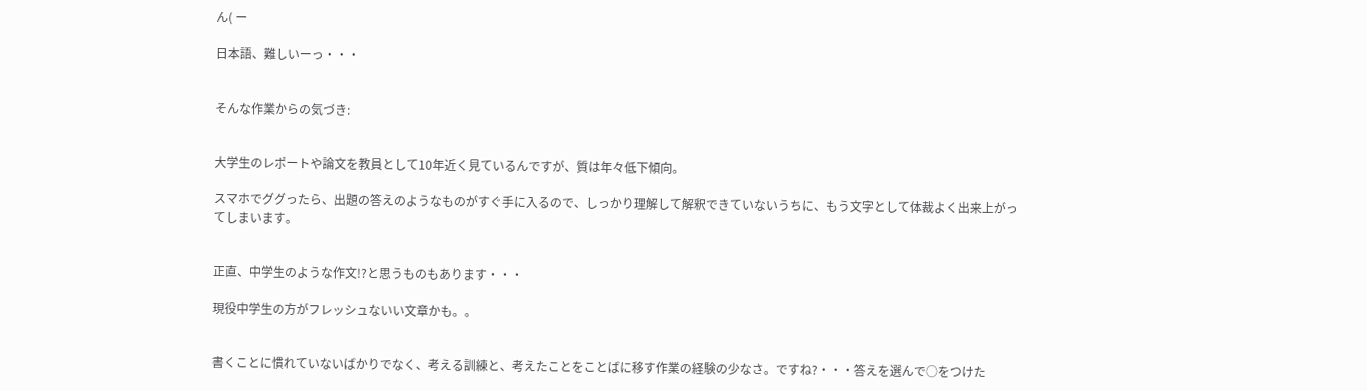ん( ー

日本語、難しいーっ・・・


そんな作業からの気づき:


大学生のレポートや論文を教員として10年近く見ているんですが、質は年々低下傾向。

スマホでググったら、出題の答えのようなものがすぐ手に入るので、しっかり理解して解釈できていないうちに、もう文字として体裁よく出来上がってしまいます。


正直、中学生のような作文!?と思うものもあります・・・

現役中学生の方がフレッシュないい文章かも。。


書くことに慣れていないばかりでなく、考える訓練と、考えたことをことばに移す作業の経験の少なさ。ですね?・・・答えを選んで○をつけた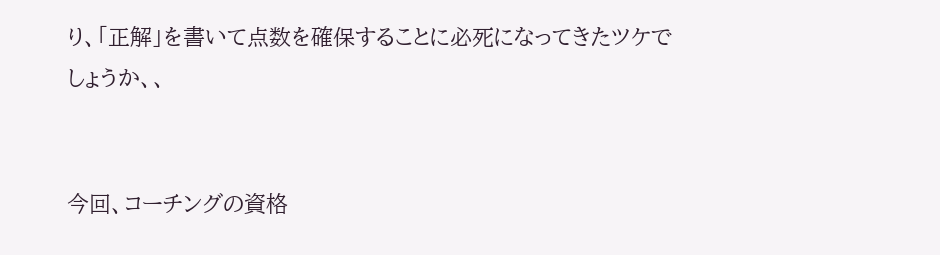り、「正解」を書いて点数を確保することに必死になってきたツケでしょうか、、


今回、コーチングの資格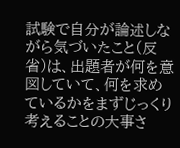試験で自分が論述しながら気づいたこと(反省)は、出題者が何を意図していて、何を求めているかをまずじっくり考えることの大事さ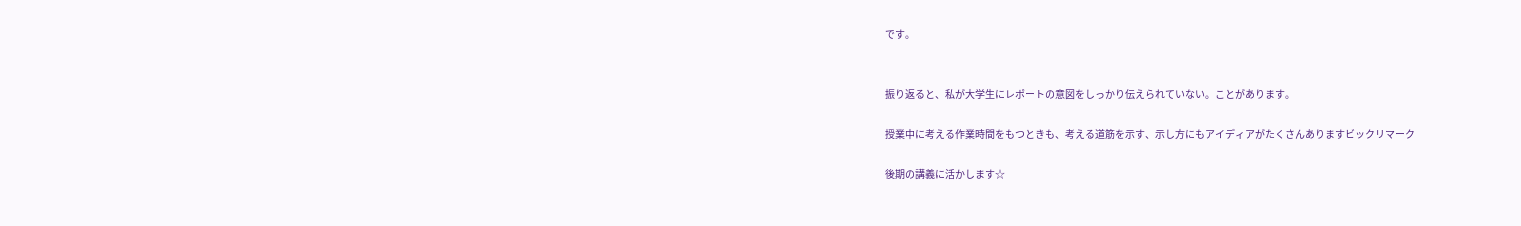です。


振り返ると、私が大学生にレポートの意図をしっかり伝えられていない。ことがあります。

授業中に考える作業時間をもつときも、考える道筋を示す、示し方にもアイディアがたくさんありますビックリマーク

後期の講義に活かします☆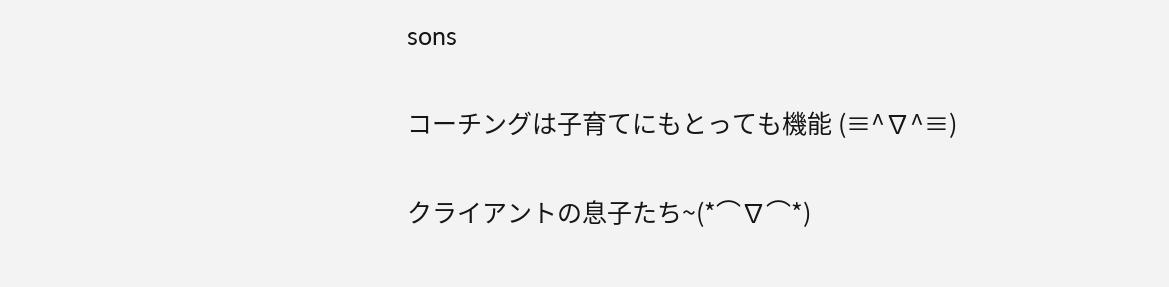sons

コーチングは子育てにもとっても機能 (≡^∇^≡)

クライアントの息子たち~(*⌒∇⌒*)